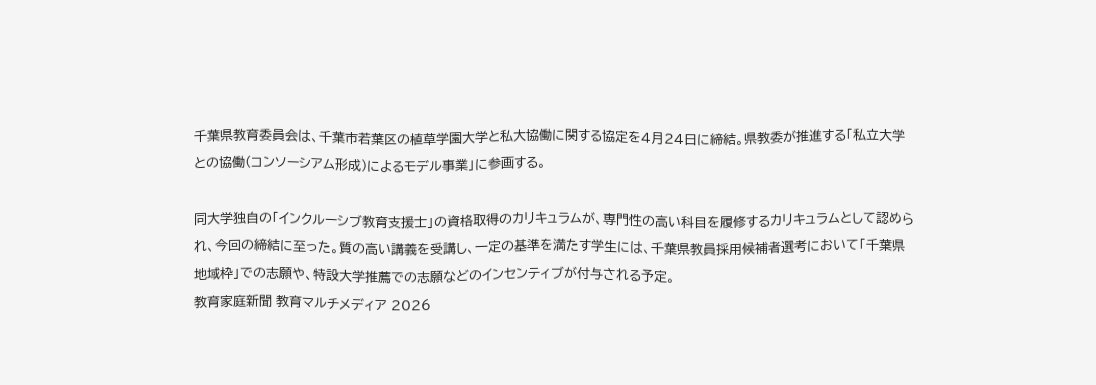千葉県教育委員会は、千葉市若葉区の植草学園大学と私大協働に関する協定を4月24日に締結。県教委が推進する「私立大学との協働(コンソーシアム形成)によるモデル事業」に参画する。

同大学独自の「インクルーシブ教育支援士」の資格取得のカリキュラムが、専門性の高い科目を履修するカリキュラムとして認められ、今回の締結に至った。質の高い講義を受講し、一定の基準を満たす学生には、千葉県教員採用候補者選考において「千葉県地域枠」での志願や、特設大学推薦での志願などのインセンティブが付与される予定。
教育家庭新聞 教育マルチメディア 2026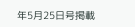年5月25日号掲載